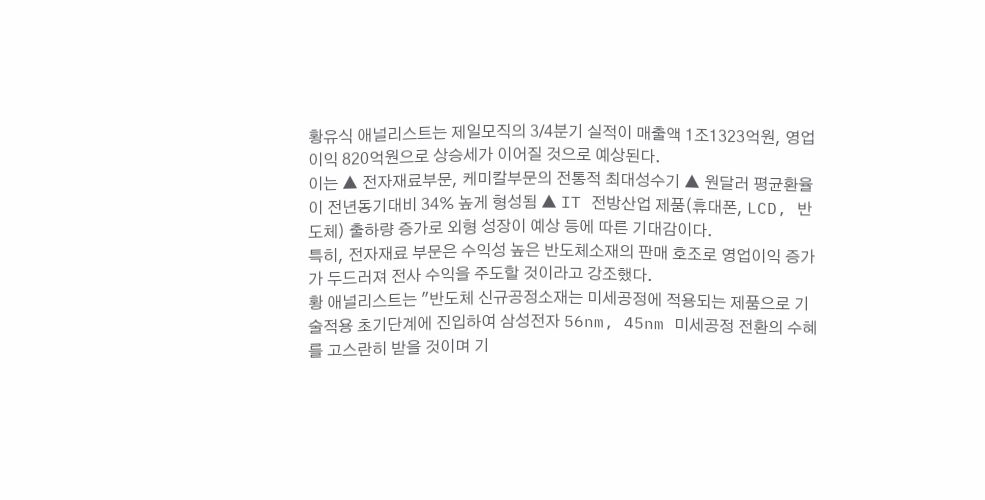황유식 애널리스트는 제일모직의 3/4분기 실적이 매출액 1조1323억원, 영업이익 820억원으로 상승세가 이어질 것으로 예상된다.
이는 ▲ 전자재료부문, 케미칼부문의 전통적 최대성수기 ▲ 원달러 평균환율이 전년동기대비 34% 높게 형성됨 ▲ IT 전방산업 제품(휴대폰, LCD, 반도체) 출하량 증가로 외형 성장이 예상 등에 따른 기대감이다.
특히, 전자재료 부문은 수익성 높은 반도체소재의 판매 호조로 영업이익 증가가 두드러져 전사 수익을 주도할 것이라고 강조했다.
황 애널리스트는 "반도체 신규공정소재는 미세공정에 적용되는 제품으로 기술적용 초기단계에 진입하여 삼성전자 56nm, 45nm 미세공정 전환의 수혜를 고스란히 받을 것이며 기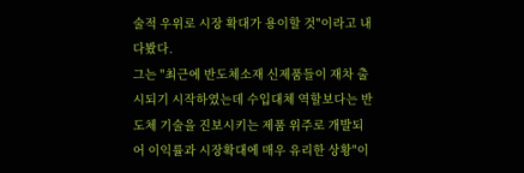술적 우위로 시장 확대가 용이할 것"이라고 내다봤다.
그는 "최근에 반도체소재 신제품들이 재차 출시되기 시작하였는데 수입대체 역할보다는 반도체 기술을 진보시키는 제품 위주로 개발되어 이익률과 시장확대에 매우 유리한 상황"이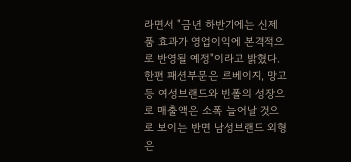라면서 "금년 하반기에는 신제품 효과가 영업이익에 본격적으로 반영될 예정"이라고 밝혔다.
한편 패션부문은 르베이지, 망고 등 여성브랜드와 빈폴의 성장으로 매출액은 소폭 늘어날 것으로 보이는 반면 남성브랜드 외형은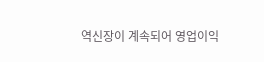역신장이 계속되어 영업이익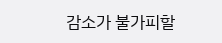감소가 불가피할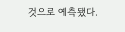것으로 예측됐다.